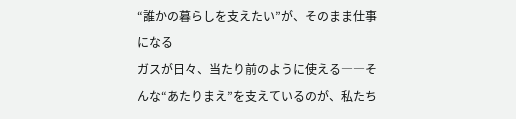“誰かの暮らしを支えたい”が、そのまま仕事になる
ガスが日々、当たり前のように使える――そんな“あたりまえ”を支えているのが、私たち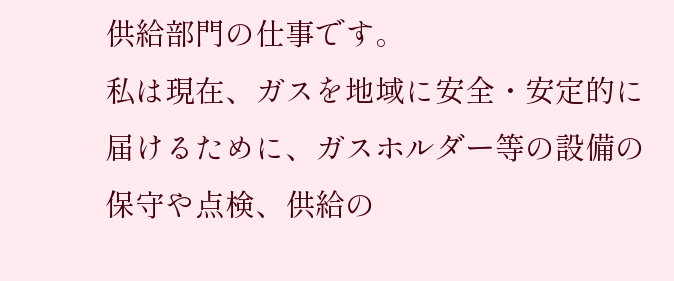供給部門の仕事です。
私は現在、ガスを地域に安全・安定的に届けるために、ガスホルダー等の設備の保守や点検、供給の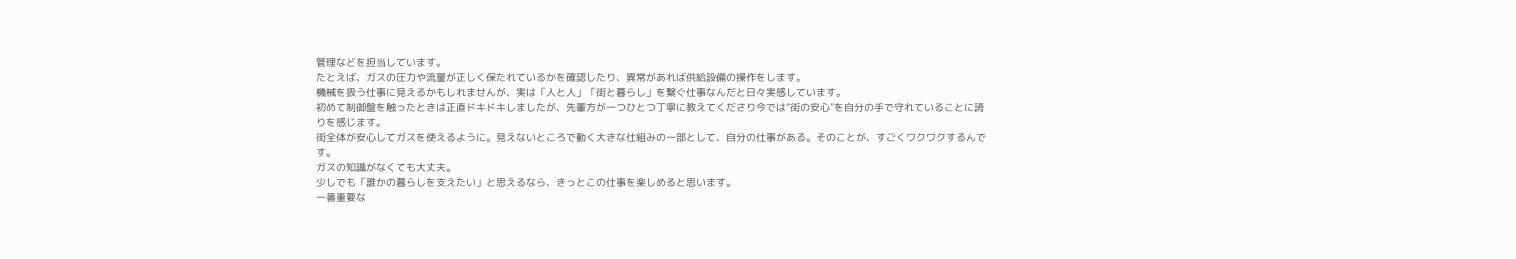管理などを担当しています。
たとえば、ガスの圧力や流量が正しく保たれているかを確認したり、異常があれば供給設備の操作をします。
機械を扱う仕事に見えるかもしれませんが、実は「人と人」「街と暮らし」を繋ぐ仕事なんだと日々実感しています。
初めて制御盤を触ったときは正直ドキドキしましたが、先輩方が一つひとつ丁寧に教えてくださり今では“街の安心”を自分の手で守れていることに誇りを感じます。
街全体が安心してガスを使えるように。見えないところで動く大きな仕組みの一部として、自分の仕事がある。そのことが、すごくワクワクするんです。
ガスの知識がなくても大丈夫。
少しでも「誰かの暮らしを支えたい」と思えるなら、きっとこの仕事を楽しめると思います。
一番重要な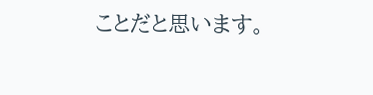ことだと思います。